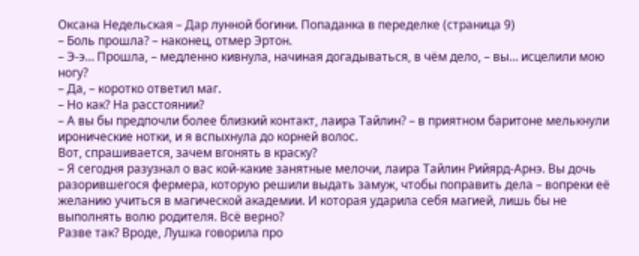Оксана Недельская – Дар лунной богини. Попаданка в переделке (страница 9)
– Боль прошла? – наконец, отмер Эртон.
– Э-э… Прошла, – медленно кивнула, начиная догадываться, в чём дело, – вы… исцелили мою ногу?
– Да, – коротко ответил маг.
– Но как? На расстоянии?
– А вы бы предпочли более близкий контакт, лаира Тайлин? – в приятном баритоне мелькнули иронические нотки, и я вспыхнула до корней волос.
Вот, спрашивается, зачем вгонять в краску?
– Я сегодня разузнал о вас кой-какие занятные мелочи, лаира Тайлин Рийярд-Арнэ. Вы дочь разорившегося фермера, которую решили выдать замуж, чтобы поправить дела – вопреки её желанию учиться в магической академии. И которая ударила себя магией, лишь бы не выполнять волю родителя. Всё верно?
Разве так? Вроде, Лушка говорила про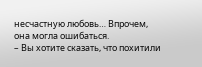несчастную любовь… Впрочем, она могла ошибаться.
– Вы хотите сказать, что похитили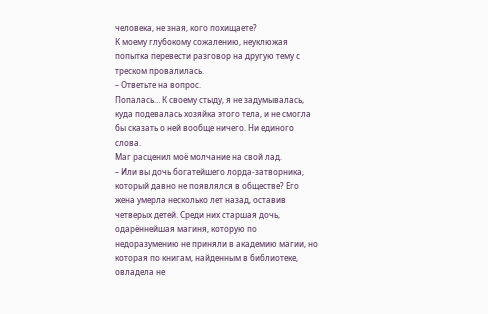человека, не зная, кого похищаете?
К моему глубокому сожалению, неуклюжая попытка перевести разговор на другую тему с треском провалилась.
– Ответьте на вопрос.
Попалась… К своему стыду, я не задумывалась, куда подевалась хозяйка этого тела, и не смогла бы сказать о ней вообще ничего. Ни единого слова.
Маг расценил моё молчание на свой лад.
– Или вы дочь богатейшего лорда-затворника, который давно не появлялся в обществе? Его жена умерла несколько лет назад, оставив четверых детей. Среди них старшая дочь, одарённейшая магиня, которую по недоразумению не приняли в академию магии, но которая по книгам, найденным в библиотеке, овладела не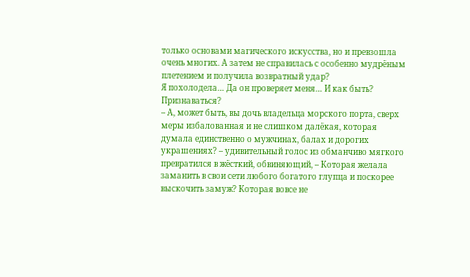только основами магического искусства, но и превзошла очень многих. А затем не справилась с особенно мудрёным плетением и получила возвратный удар?
Я похолодела… Да он проверяет меня… И как быть? Признаваться?
– А, может быть, вы дочь владельца морского порта, сверх меры избалованная и не слишком далёкая, которая думала единственно о мужчинах, балах и дорогих украшениях? – удивительный голос из обманчиво мягкого превратился в жёсткий, обвиняющий, – Которая желала заманить в свои сети любого богатого глупца и поскорее выскочить замуж? Которая вовсе не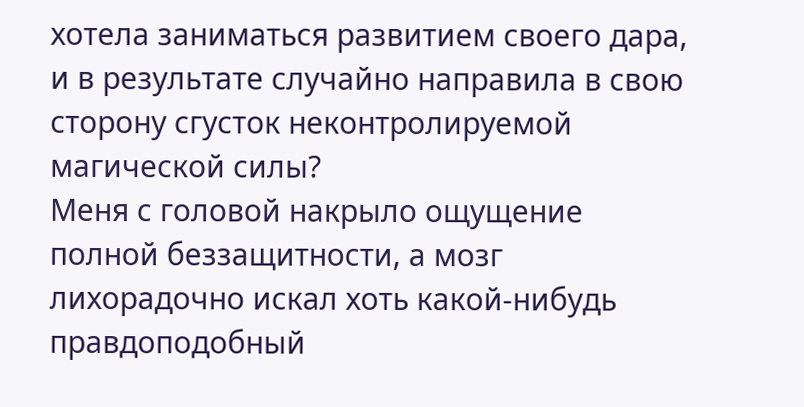хотела заниматься развитием своего дара, и в результате случайно направила в свою сторону сгусток неконтролируемой магической силы?
Меня с головой накрыло ощущение полной беззащитности, а мозг лихорадочно искал хоть какой-нибудь правдоподобный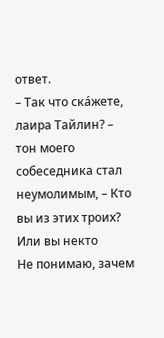ответ.
– Так что скáжете, лаира Тайлин? – тон моего собеседника стал неумолимым, – Кто вы из этих троих? Или вы некто
Не понимаю, зачем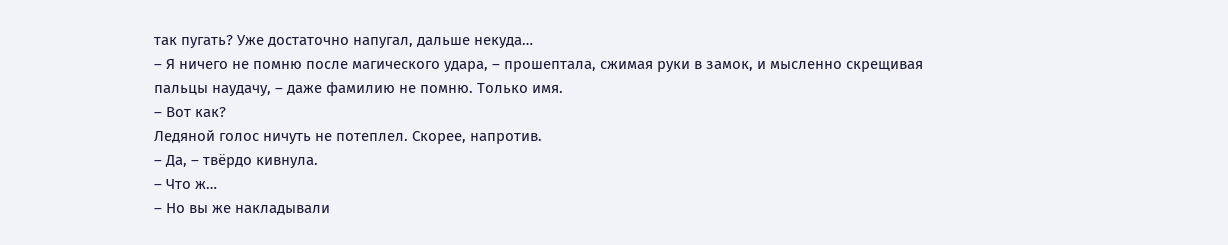так пугать? Уже достаточно напугал, дальше некуда…
– Я ничего не помню после магического удара, – прошептала, сжимая руки в замок, и мысленно скрещивая пальцы наудачу, – даже фамилию не помню. Только имя.
– Вот как?
Ледяной голос ничуть не потеплел. Скорее, напротив.
– Да, – твёрдо кивнула.
– Что ж…
– Но вы же накладывали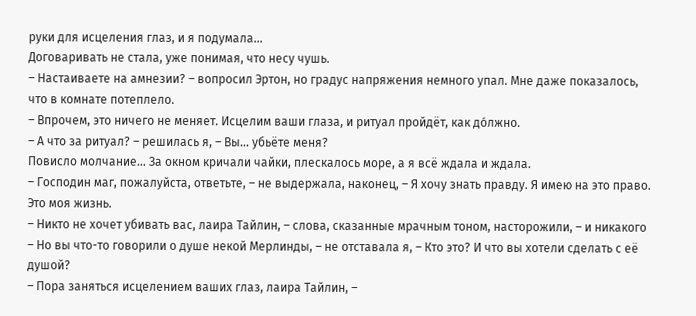руки для исцеления глаз, и я подумала…
Договаривать не стала, уже понимая, что несу чушь.
– Настаиваете на амнезии? – вопросил Эртон, но градус напряжения немного упал. Мне даже показалось, что в комнате потеплело.
– Впрочем, это ничего не меняет. Исцелим ваши глаза, и ритуал пройдёт, как дóлжно.
– А что за ритуал? – решилась я, – Вы… убьёте меня?
Повисло молчание… За окном кричали чайки, плескалось море, а я всё ждала и ждала.
– Господин маг, пожалуйста, ответьте, – не выдержала, наконец, – Я хочу знать правду. Я имею на это право. Это моя жизнь.
– Никто не хочет убивать вас, лаира Тайлин, – слова, сказанные мрачным тоном, насторожили, – и никакого
– Но вы что-то говорили о душе некой Мерлинды, – не отставала я, – Кто это? И что вы хотели сделать с её душой?
– Пора заняться исцелением ваших глаз, лаира Тайлин, –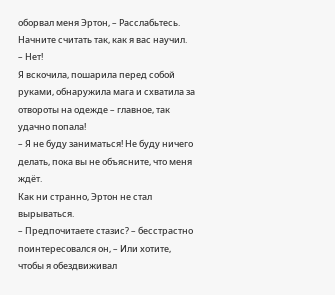оборвал меня Эртон, – Расслабьтесь. Начните считать так, как я вас научил.
– Нет!
Я вскочила, пошарила перед собой руками, обнаружила мага и схватила за отвороты на одежде – главное, так удачно попала!
– Я не буду заниматься! Не буду ничего делать, пока вы не объясните, что меня ждёт.
Как ни странно, Эртон не стал вырываться.
– Предпочитаете стазис? – бесстрастно поинтересовался он, – Или хотите, чтобы я обездвиживал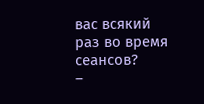вас всякий раз во время сеансов?
–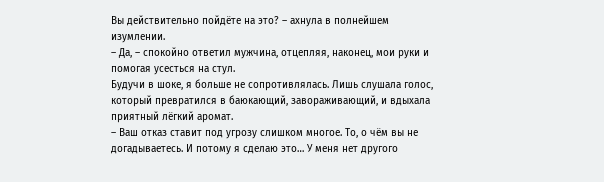Вы действительно пойдёте на это? – ахнула в полнейшем изумлении.
– Да, – спокойно ответил мужчина, отцепляя, наконец, мои руки и помогая усесться на стул.
Будучи в шоке, я больше не сопротивлялась. Лишь слушала голос, который превратился в баюкающий, завораживающий, и вдыхала приятный лёгкий аромат.
– Ваш отказ ставит под угрозу слишком многое. То, о чём вы не догадываетесь. И потому я сделаю это… У меня нет другого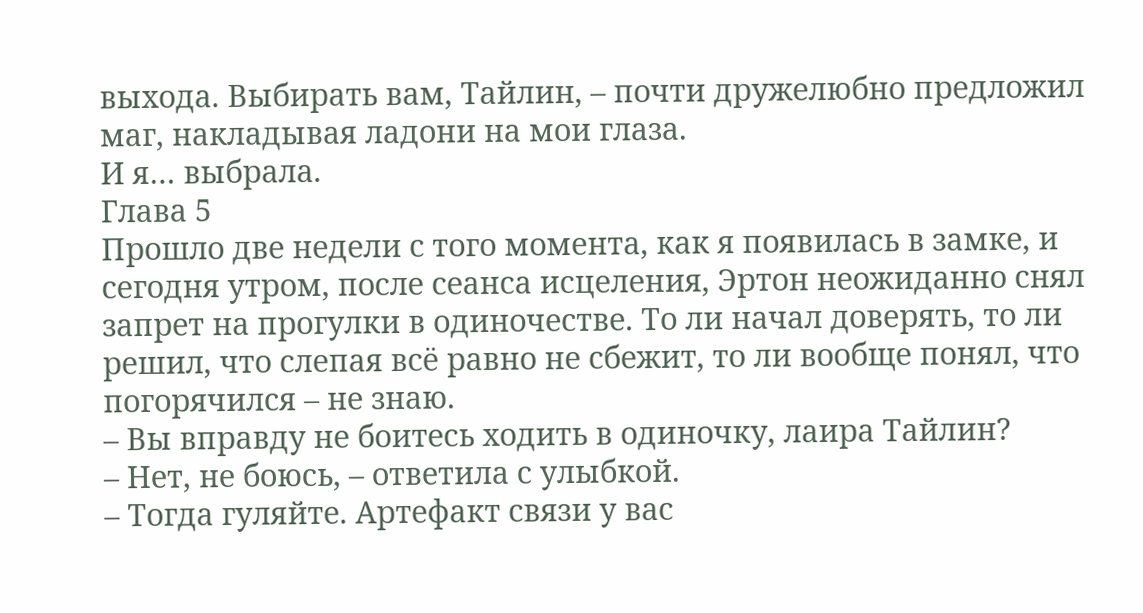выхода. Выбирать вам, Тайлин, – почти дружелюбно предложил маг, накладывая ладони на мои глаза.
И я… выбрала.
Глава 5
Прошло две недели с того момента, как я появилась в замке, и сегодня утром, после сеанса исцеления, Эртон неожиданно снял запрет на прогулки в одиночестве. То ли начал доверять, то ли решил, что слепая всё равно не сбежит, то ли вообще понял, что погорячился – не знаю.
– Вы вправду не боитесь ходить в одиночку, лаира Тайлин?
– Нет, не боюсь, – ответила с улыбкой.
– Тогда гуляйте. Артефакт связи у вас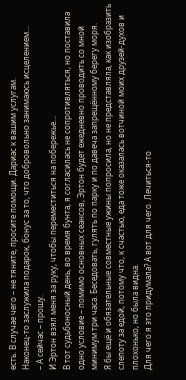есть. В случае чего – не тяните, просите помощи. Дариас к вашим услугам.
Наконец-то заслужила подарок, бонус за то, что добровольно занимаюсь исцелением…
– А сейчас – прошу.
И Эртон взял меня за руку, чтобы переместиться на побережье…
В тот судьбоносный день, во время бунта, я согласилась не сопротивляться, но поставила одно условие – помимо основных сеансов, Эртон будет ежедневно проводить со мной минимум три часа. Беседовать, гулять по парку и по давеча запрещённому берегу моря.
Я бы ещё и обязательные совместные ужины попросила, но не представляла, как изобразить слепоту за едой, потому что, к счастью, еда тоже оказалась вотчиной моих друзей-духов и плохонько, но была видна.
Для чего я это придумала? А вот для чего. Лечиться-то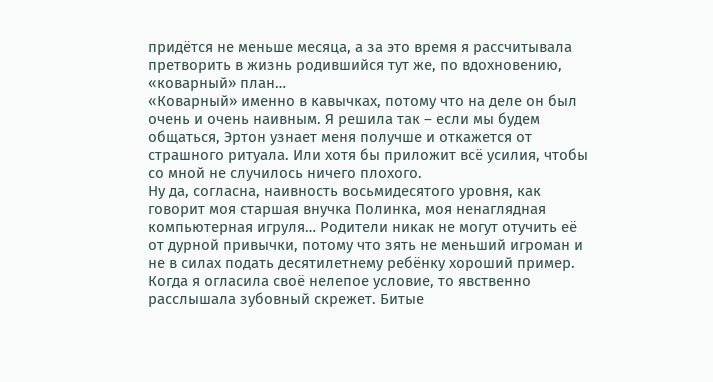придётся не меньше месяца, а за это время я рассчитывала претворить в жизнь родившийся тут же, по вдохновению, «коварный» план…
«Коварный» именно в кавычках, потому что на деле он был очень и очень наивным. Я решила так – если мы будем общаться, Эртон узнает меня получше и откажется от страшного ритуала. Или хотя бы приложит всё усилия, чтобы со мной не случилось ничего плохого.
Ну да, согласна, наивность восьмидесятого уровня, как говорит моя старшая внучка Полинка, моя ненаглядная компьютерная игруля… Родители никак не могут отучить её от дурной привычки, потому что зять не меньший игроман и не в силах подать десятилетнему ребёнку хороший пример.
Когда я огласила своё нелепое условие, то явственно расслышала зубовный скрежет. Битые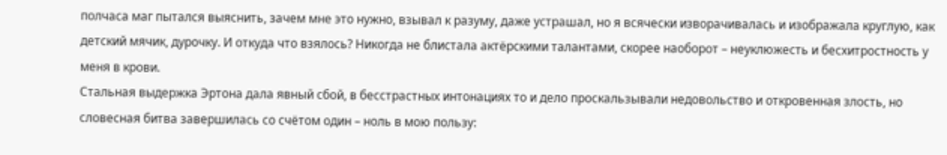полчаса маг пытался выяснить, зачем мне это нужно, взывал к разуму, даже устрашал, но я всячески изворачивалась и изображала круглую, как детский мячик, дурочку. И откуда что взялось? Никогда не блистала актёрскими талантами, скорее наоборот – неуклюжесть и бесхитростность у меня в крови.
Стальная выдержка Эртона дала явный сбой, в бесстрастных интонациях то и дело проскальзывали недовольство и откровенная злость, но словесная битва завершилась со счётом один – ноль в мою пользу: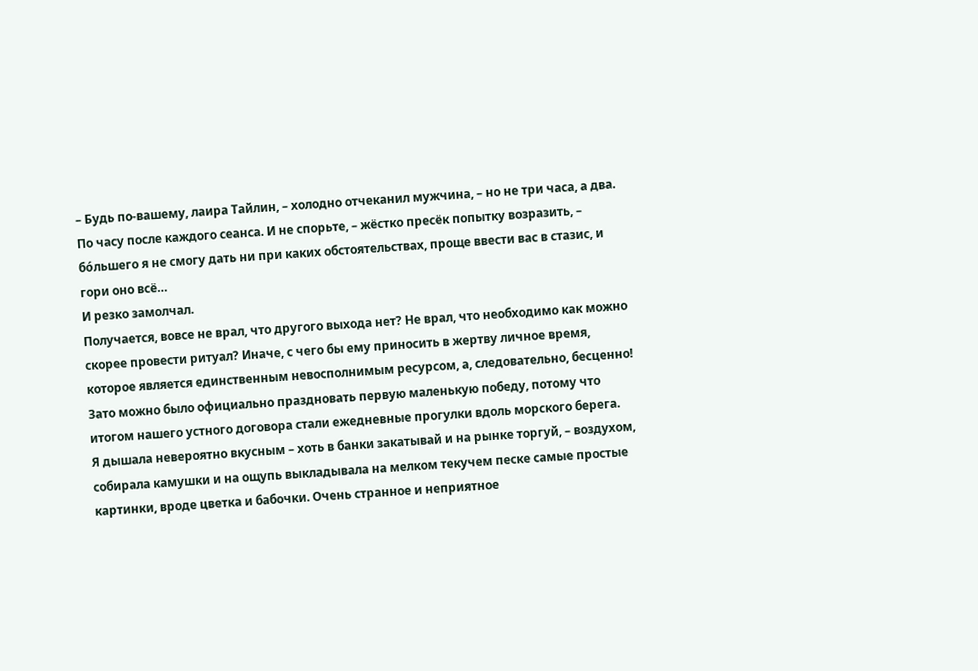– Будь по-вашему, лаира Тайлин, – холодно отчеканил мужчина, – но не три часа, а два. По часу после каждого сеанса. И не спорьте, – жёстко пресёк попытку возразить, – бóльшего я не смогу дать ни при каких обстоятельствах, проще ввести вас в стазис, и гори оно всё…
И резко замолчал.
Получается, вовсе не врал, что другого выхода нет? Не врал, что необходимо как можно скорее провести ритуал? Иначе, с чего бы ему приносить в жертву личное время, которое является единственным невосполнимым ресурсом, а, следовательно, бесценно!
Зато можно было официально праздновать первую маленькую победу, потому что итогом нашего устного договора стали ежедневные прогулки вдоль морского берега.
Я дышала невероятно вкусным – хоть в банки закатывай и на рынке торгуй, – воздухом, собирала камушки и на ощупь выкладывала на мелком текучем песке самые простые картинки, вроде цветка и бабочки. Очень странное и неприятное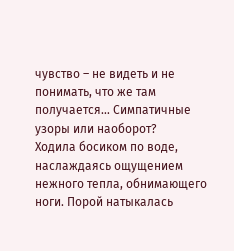чувство – не видеть и не понимать, что же там получается… Симпатичные узоры или наоборот?
Ходила босиком по воде, наслаждаясь ощущением нежного тепла, обнимающего ноги. Порой натыкалась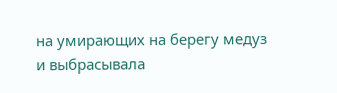на умирающих на берегу медуз и выбрасывала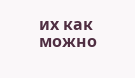их как можно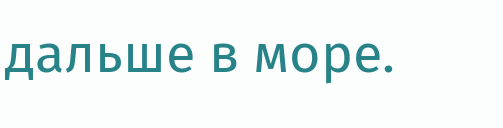дальше в море.